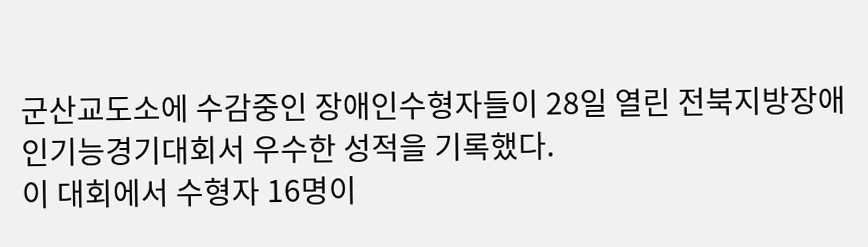군산교도소에 수감중인 장애인수형자들이 28일 열린 전북지방장애인기능경기대회서 우수한 성적을 기록했다.
이 대회에서 수형자 16명이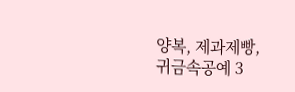양복, 제과제빵, 귀금속공예 3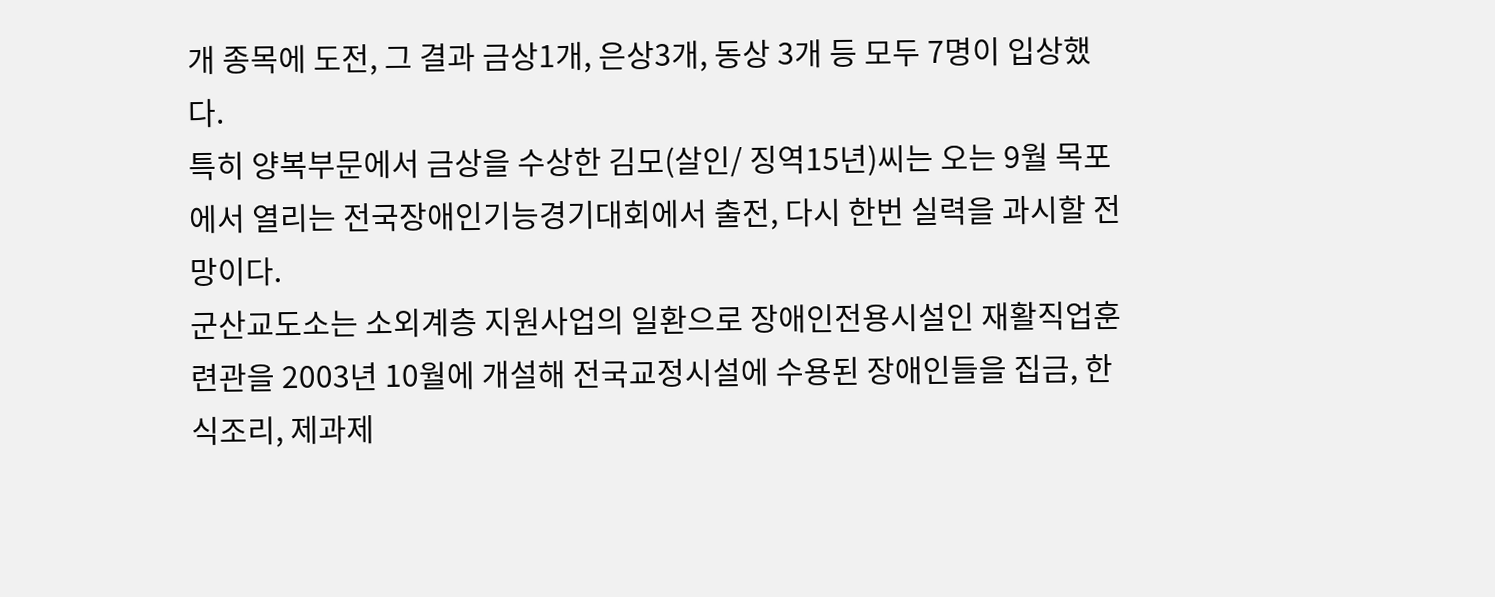개 종목에 도전, 그 결과 금상1개, 은상3개, 동상 3개 등 모두 7명이 입상했다.
특히 양복부문에서 금상을 수상한 김모(살인/ 징역15년)씨는 오는 9월 목포에서 열리는 전국장애인기능경기대회에서 출전, 다시 한번 실력을 과시할 전망이다.
군산교도소는 소외계층 지원사업의 일환으로 장애인전용시설인 재활직업훈련관을 2003년 10월에 개설해 전국교정시설에 수용된 장애인들을 집금, 한식조리, 제과제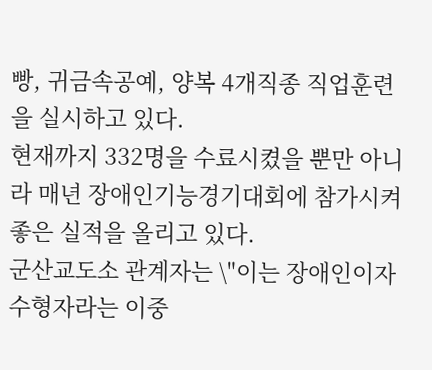빵, 귀금속공예, 양복 4개직종 직업훈련을 실시하고 있다.
현재까지 332명을 수료시켰을 뿐만 아니라 매년 장애인기능경기대회에 참가시켜 좋은 실적을 올리고 있다.
군산교도소 관계자는 \"이는 장애인이자 수형자라는 이중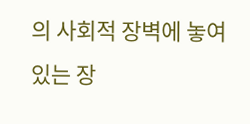의 사회적 장벽에 놓여있는 장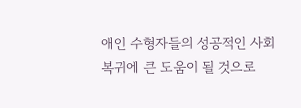애인 수형자들의 성공적인 사회복귀에 큰 도움이 될 것으로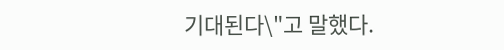기대된다\"고 말했다.